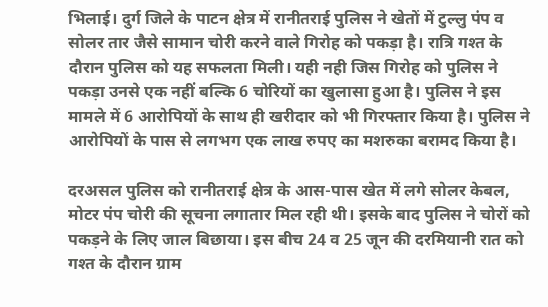भिलाई। दुर्ग जिले के पाटन क्षेत्र में रानीतराई पुलिस ने खेतों में टुल्लु पंप व सोलर तार जैसे सामान चोरी करने वाले गिरोह को पकड़ा है। रात्रि गश्त के दौरान पुलिस को यह सफलता मिली। यही नही जिस गिरोह को पुलिस ने पकड़ा उनसे एक नहीं बल्कि 6 चोरियों का खुलासा हुआ है। पुलिस ने इस मामले में 6 आरोपियों के साथ ही खरीदार को भी गिरफ्तार किया है। पुलिस ने आरोपियों के पास से लगभग एक लाख रुपए का मशरुका बरामद किया है।

दरअसल पुलिस को रानीतराई क्षेत्र के आस-पास खेत में लगे सोलर केबल, मोटर पंप चोरी की सूचना लगातार मिल रही थी। इसके बाद पुलिस ने चोरों को पकड़ने के लिए जाल बिछाया। इस बीच 24 व 25 जून की दरमियानी रात को गश्त के दौरान ग्राम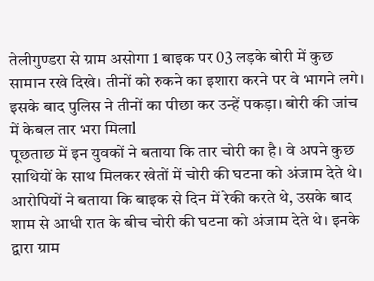तेलीगुण्डरा से ग्राम असोगा 1 बाइक पर 03 लड़के बोरी में कुछ सामान रखे दिखे। तीनों को रुकने का इशारा करने पर वे भागने लगे। इसके बाद पुलिस ने तीनों का पीछा कर उन्हें पकड़ा। बोरी की जांच में केबल तार भरा मिलाl
पूछताछ में इन युवकों ने बताया कि तार चोरी का है। वे अपने कुछ साथियों के साथ मिलकर खेतों में चोरी की घटना को अंजाम देते थे। आरोपियों ने बताया कि बाइक से दिन में रेकी करते थे, उसके बाद शाम से आधी रात के बीच चोरी की घटना को अंजाम देते थे। इनके द्वारा ग्राम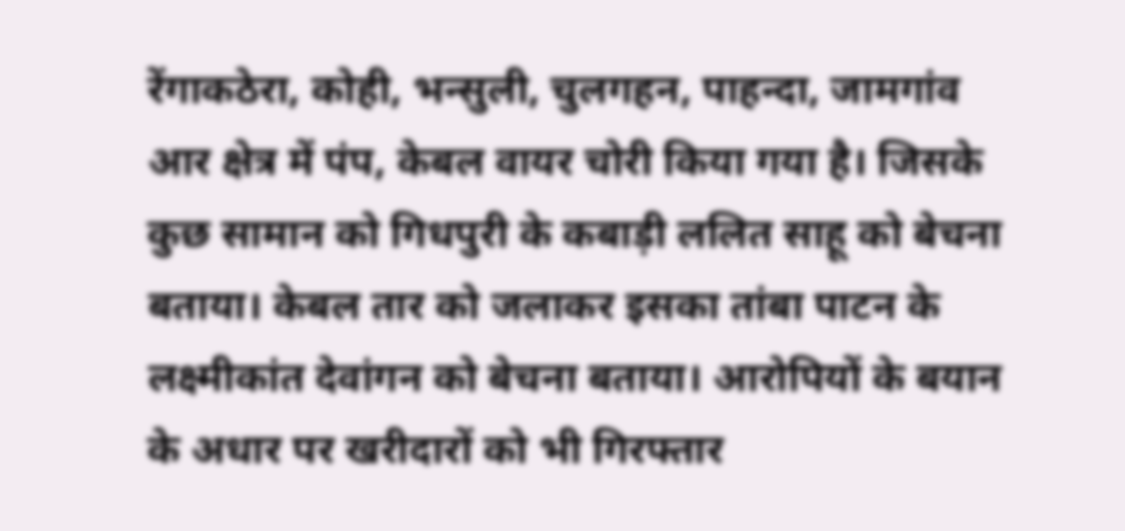रेंगाकठेरा, कोही, भन्सुली, चुलगहन, पाहन्दा, जामगांव आर क्षेत्र में पंप, केबल वायर चोरी किया गया है। जिसके कुछ सामान को गिधपुरी के कबाड़ी ललित साहू को बेचना बताया। केबल तार को जलाकर इसका तांबा पाटन के लक्ष्मीकांत देवांगन को बेचना बताया। आरोपियों के बयान के अधार पर खरीदारों को भी गिरफ्तार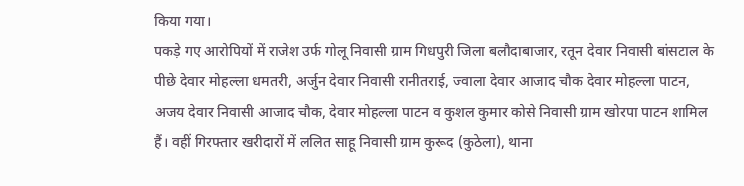किया गया।
पकड़े गए आरोपियों में राजेश उर्फ गोलू निवासी ग्राम गिधपुरी जिला बलौदाबाजार, रतून देवार निवासी बांसटाल के पीछे देवार मोहल्ला धमतरी, अर्जुन देवार निवासी रानीतराई, ज्वाला देवार आजाद चौक देवार मोहल्ला पाटन, अजय देवार निवासी आजाद चौक, देवार मोहल्ला पाटन व कुशल कुमार कोसे निवासी ग्राम खोरपा पाटन शामिल हैं। वहीं गिरफ्तार खरीदारों में ललित साहू निवासी ग्राम कुरूद (कुठेला), थाना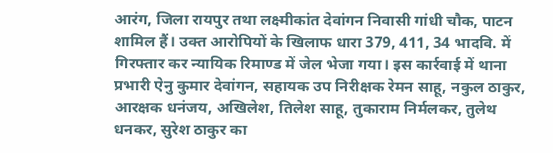आरंग, जिला रायपुर तथा लक्ष्मीकांत देवांगन निवासी गांधी चौक, पाटन शामिल हैं। उक्त आरोपियों के खिलाफ धारा 379, 411, 34 भादवि. में गिरफ्तार कर न्यायिक रिमाण्ड में जेल भेजा गया। इस कार्रवाई में थाना प्रभारी ऐनु कुमार देवांगन, सहायक उप निरीक्षक रेमन साहू, नकुल ठाकुर, आरक्षक धनंजय, अखिलेश, तिलेश साहू, तुकाराम निर्मलकर, तुलेथ धनकर, सुरेश ठाकुर का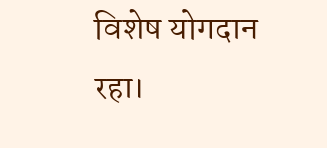विशेष योगदान रहा।